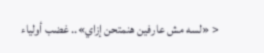< «لسه مش عارفين هنمتحن إزاي».. غضب أولياء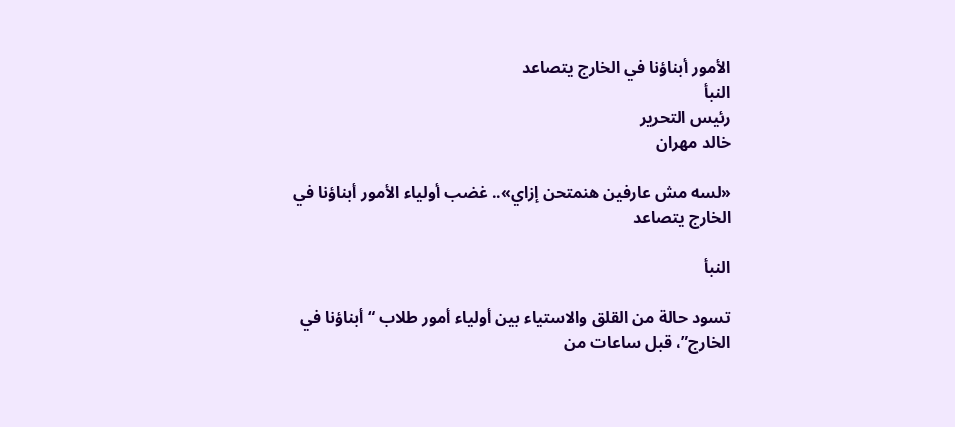الأمور أبناؤنا في الخارج يتصاعد
النبأ
رئيس التحرير
خالد مهران

«لسه مش عارفين هنمتحن إزاي».. غضب أولياء الأمور أبناؤنا في الخارج يتصاعد

النبأ

تسود حالة من القلق والاستياء بين أولياء أمور طلاب “أبناؤنا في الخارج”، قبل ساعات من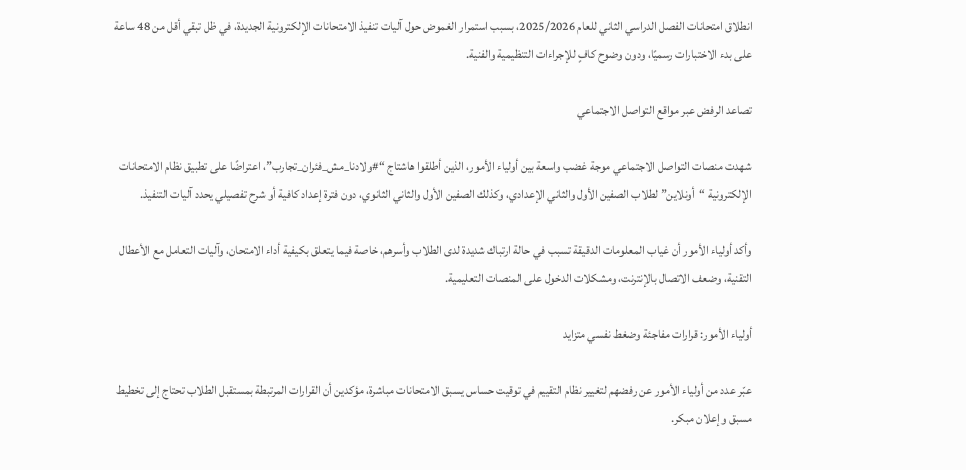انطلاق امتحانات الفصل الدراسي الثاني للعام 2025/2026، بسبب استمرار الغموض حول آليات تنفيذ الامتحانات الإلكترونية الجديدة، في ظل تبقي أقل من 48 ساعة على بدء الاختبارات رسميًا، ودون وضوح كافٍ للإجراءات التنظيمية والفنية.

تصاعد الرفض عبر مواقع التواصل الاجتماعي

شهدت منصات التواصل الاجتماعي موجة غضب واسعة بين أولياء الأمور، الذين أطلقوا هاشتاج “#ولادنا_مش_فئران_تجارب”، اعتراضًا على تطبيق نظام الامتحانات الإلكترونية “أونلاين” لطلاب الصفين الأول والثاني الإعدادي، وكذلك الصفين الأول والثاني الثانوي، دون فترة إعداد كافية أو شرح تفصيلي يحدد آليات التنفيذ.

وأكد أولياء الأمور أن غياب المعلومات الدقيقة تسبب في حالة ارتباك شديدة لدى الطلاب وأسرهم، خاصة فيما يتعلق بكيفية أداء الامتحان، وآليات التعامل مع الأعطال التقنية، وضعف الاتصال بالإنترنت، ومشكلات الدخول على المنصات التعليمية.

أولياء الأمور: قرارات مفاجئة وضغط نفسي متزايد

عبّر عدد من أولياء الأمور عن رفضهم لتغيير نظام التقييم في توقيت حساس يسبق الامتحانات مباشرة، مؤكدين أن القرارات المرتبطة بمستقبل الطلاب تحتاج إلى تخطيط مسبق وإعلان مبكر.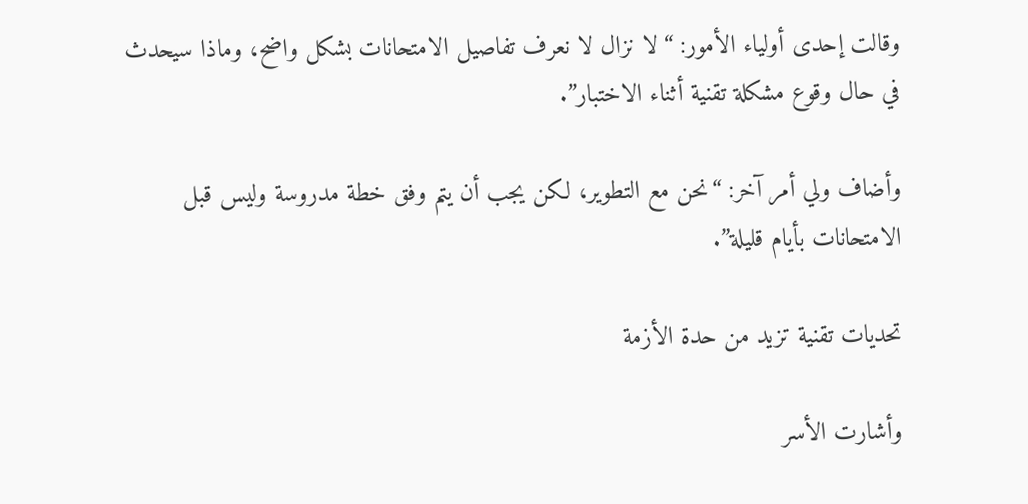وقالت إحدى أولياء الأمور: “لا نزال لا نعرف تفاصيل الامتحانات بشكل واضح، وماذا سيحدث في حال وقوع مشكلة تقنية أثناء الاختبار”.

وأضاف ولي أمر آخر: “نحن مع التطوير، لكن يجب أن يتم وفق خطة مدروسة وليس قبل الامتحانات بأيام قليلة”.

تحديات تقنية تزيد من حدة الأزمة

وأشارت الأسر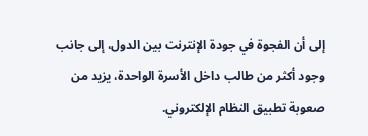إلى أن الفجوة في جودة الإنترنت بين الدول، إلى جانب وجود أكثر من طالب داخل الأسرة الواحدة، يزيد من صعوبة تطبيق النظام الإلكتروني.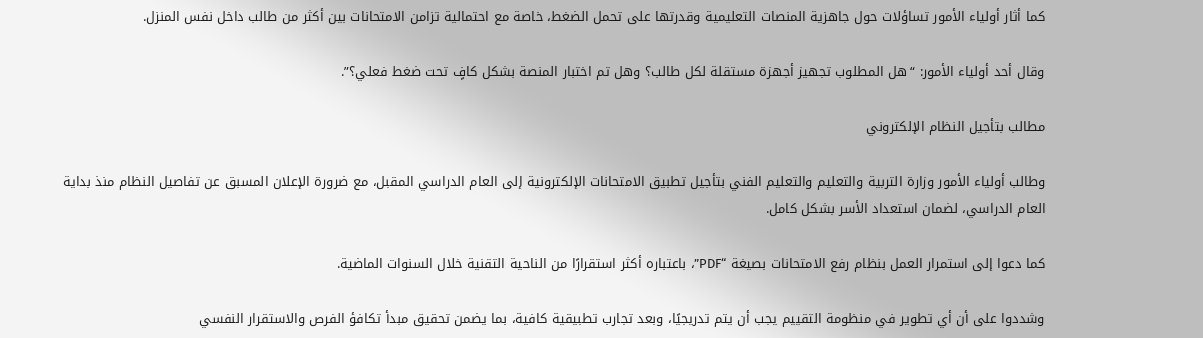كما أثار أولياء الأمور تساؤلات حول جاهزية المنصات التعليمية وقدرتها على تحمل الضغط، خاصة مع احتمالية تزامن الامتحانات بين أكثر من طالب داخل نفس المنزل.

وقال أحد أولياء الأمور: “هل المطلوب تجهيز أجهزة مستقلة لكل طالب؟ وهل تم اختبار المنصة بشكل كافٍ تحت ضغط فعلي؟”.

مطالب بتأجيل النظام الإلكتروني

وطالب أولياء الأمور وزارة التربية والتعليم والتعليم الفني بتأجيل تطبيق الامتحانات الإلكترونية إلى العام الدراسي المقبل، مع ضرورة الإعلان المسبق عن تفاصيل النظام منذ بداية العام الدراسي، لضمان استعداد الأسر بشكل كامل.

كما دعوا إلى استمرار العمل بنظام رفع الامتحانات بصيغة “PDF”، باعتباره أكثر استقرارًا من الناحية التقنية خلال السنوات الماضية.

وشددوا على أن أي تطوير في منظومة التقييم يجب أن يتم تدريجيًا، وبعد تجارب تطبيقية كافية، بما يضمن تحقيق مبدأ تكافؤ الفرص والاستقرار النفسي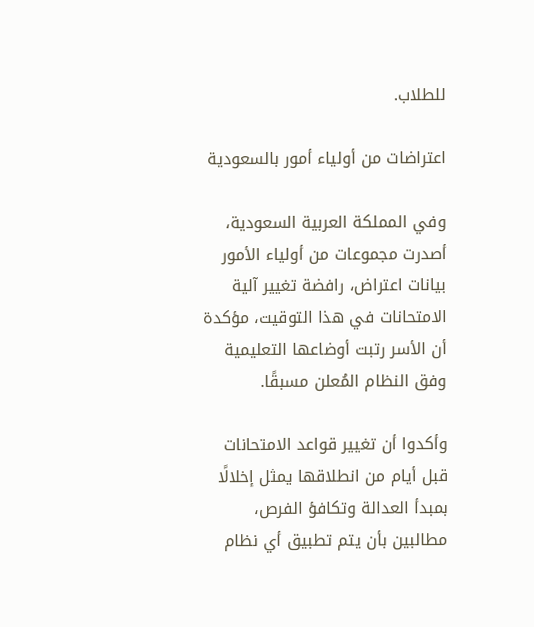للطلاب.

اعتراضات من أولياء أمور بالسعودية

وفي المملكة العربية السعودية، أصدرت مجموعات من أولياء الأمور بيانات اعتراض، رافضة تغيير آلية الامتحانات في هذا التوقيت، مؤكدة أن الأسر رتبت أوضاعها التعليمية وفق النظام المُعلن مسبقًا.

وأكدوا أن تغيير قواعد الامتحانات قبل أيام من انطلاقها يمثل إخلالًا بمبدأ العدالة وتكافؤ الفرص، مطالبين بأن يتم تطبيق أي نظام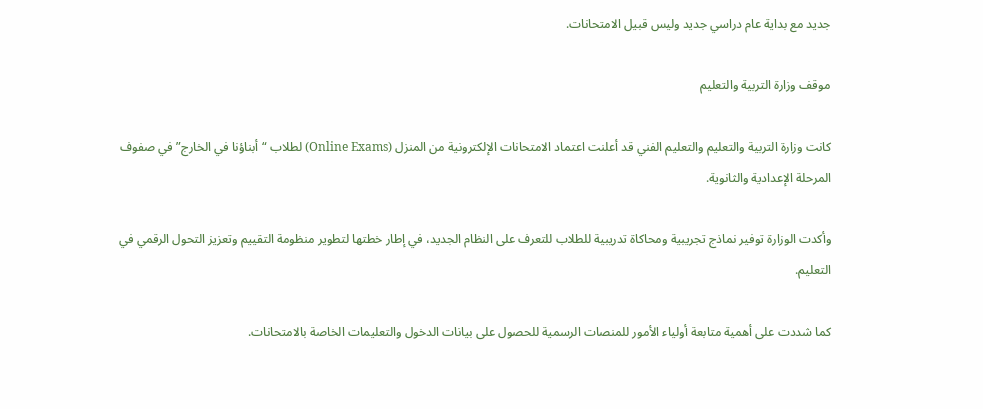جديد مع بداية عام دراسي جديد وليس قبيل الامتحانات.

موقف وزارة التربية والتعليم

كانت وزارة التربية والتعليم والتعليم الفني قد أعلنت اعتماد الامتحانات الإلكترونية من المنزل (Online Exams) لطلاب “أبناؤنا في الخارج” في صفوف المرحلة الإعدادية والثانوية.

وأكدت الوزارة توفير نماذج تجريبية ومحاكاة تدريبية للطلاب للتعرف على النظام الجديد، في إطار خطتها لتطوير منظومة التقييم وتعزيز التحول الرقمي في التعليم.

كما شددت على أهمية متابعة أولياء الأمور للمنصات الرسمية للحصول على بيانات الدخول والتعليمات الخاصة بالامتحانات.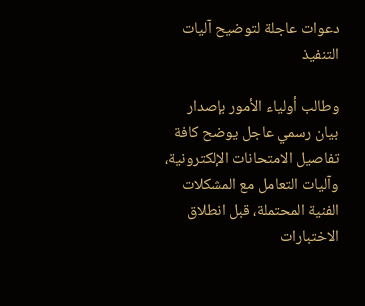دعوات عاجلة لتوضيح آليات التنفيذ

وطالب أولياء الأمور بإصدار بيان رسمي عاجل يوضح كافة تفاصيل الامتحانات الإلكترونية، وآليات التعامل مع المشكلات الفنية المحتملة، قبل انطلاق الاختبارات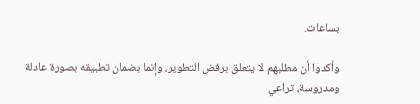بساعات.

وأكدوا أن مطلبهم لا يتعلق برفض التطوير، وإنما بضمان تطبيقه بصورة عادلة ومدروسة، تراعي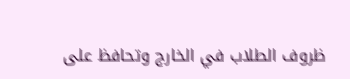ظروف الطلاب في الخارج وتحافظ على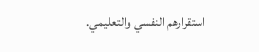استقرارهم النفسي والتعليمي.